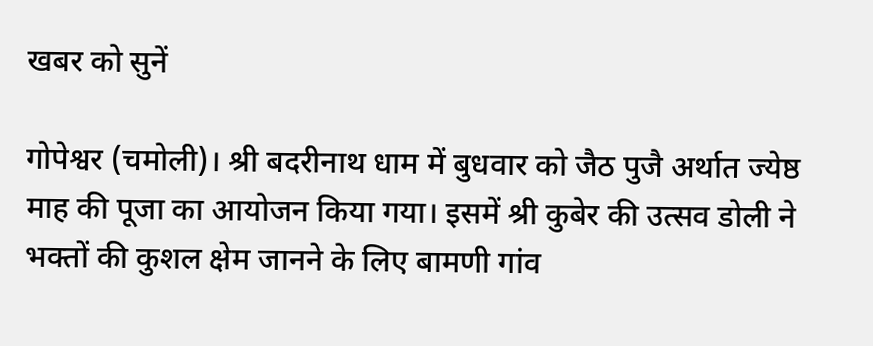खबर को सुनें

गोपेश्वर (चमोली)। श्री बदरीनाथ धाम में बुधवार को जैठ पुजै अर्थात ज्येष्ठ माह की पूजा का आयोजन किया गया। इसमें श्री कुबेर की उत्सव डोली ने भक्तों की कुशल क्षेम जानने के लिए बामणी गांव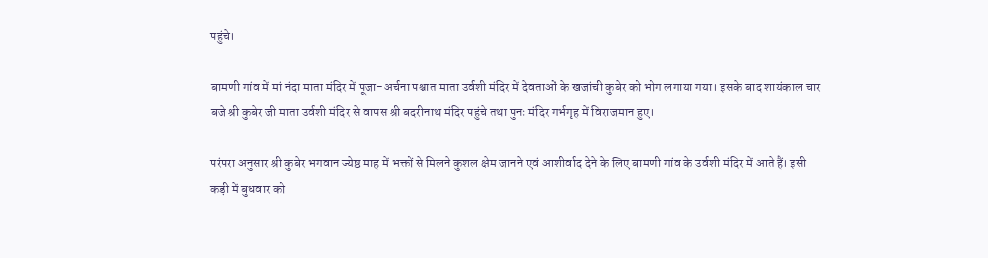पहुंचे।

बामणी गांव में मां नंदा माता मंदिर में पूजा-अर्चना पश्चात माता उर्वशी मंदिर में देवताओं के खजांची कुबेर को भोग लगाया गया। इसके बाद शायंकाल चार बजे श्री कुबेर जी माता उर्वशी मंदिर से वापस श्री बदरीनाथ मंदिर पहुंचे तथा पुनः मंदिर गर्भगृह में विराजमान हुए।

परंपरा अनुसार श्री कुबेर भगवान ज्येष्ठ माह में भक्तों से मिलने कुशल क्षेम जानने एवं आशीर्वाद देने के लिए बामणी गांव के उर्वशी मंदिर में आते हैं। इसी कड़ी में बुधवार को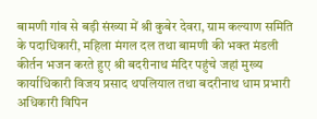बामणी गांव से बड़ी संख्या में श्री कुबेर देवरा, ग्राम कल्याण समिति के पदाधिकारी, महिला मंगल दल तथा बामणी की भक्त मंडली कीर्तन भजन करते हुए श्री बदरीनाथ मंदिर पहुंचे जहां मुख्य कार्याधिकारी विजय प्रसाद थपलियाल तथा बदरीनाथ धाम प्रभारी अधिकारी विपिन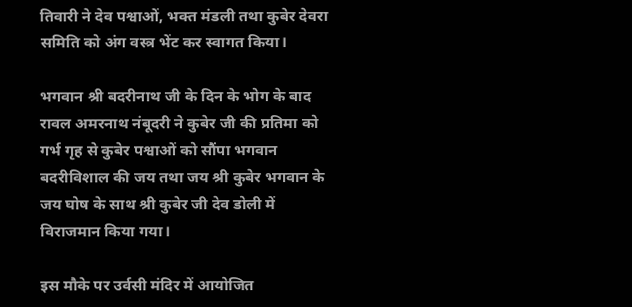तिवारी ने देव पश्वाओं, भक्त मंडली तथा कुबेर देवरा समिति को अंग वस्त्र भेंट कर स्वागत किया।

भगवान श्री बदरीनाथ जी के दिन के भोग के बाद रावल अमरनाथ नंबूदरी ने कुबेर जी की प्रतिमा को गर्भ गृह से कुबेर पश्वाओं को सौंपा भगवान बदरीविशाल की जय तथा जय श्री कुबेर भगवान के जय घोष के साथ श्री कुबेर जी देव डोली में विराजमान किया गया।

इस मौके पर उर्वसी मंदिर में आयोजित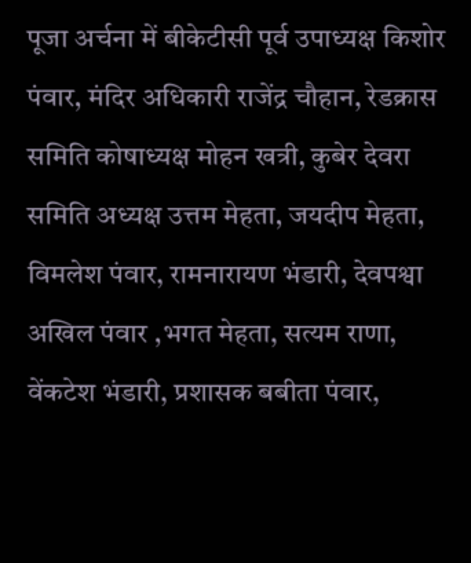पूजा अर्चना में बीकेटीसी पूर्व उपाध्यक्ष किशोर पंवार, मंदिर अधिकारी राजेंद्र चौहान, रेडक्रास समिति कोषाध्यक्ष मोहन खत्री, कुबेर देवरा समिति अध्यक्ष उत्तम मेहता, जयदीप मेहता, विमलेश पंवार, रामनारायण भंडारी, देवपश्वा अखिल पंवार ,भगत मेहता, सत्यम राणा, वेंकटेश भंडारी, प्रशासक बबीता पंवार,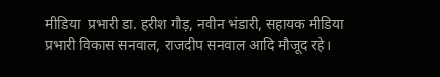मीडिया  प्रभारी डा. हरीश गौड़, नवीन भंडारी, सहायक मीडिया प्रभारी विकास सनवाल, राजदीप सनवाल आदि मौजूद रहे।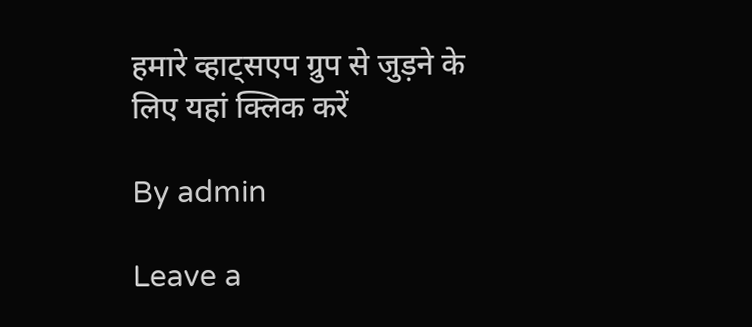हमारे व्हाट्सएप ग्रुप से जुड़ने के लिए यहां क्लिक करें

By admin

Leave a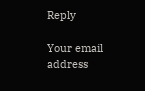Reply

Your email address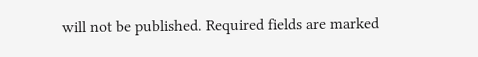will not be published. Required fields are marked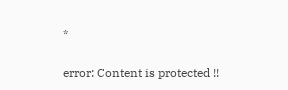*

error: Content is protected !!